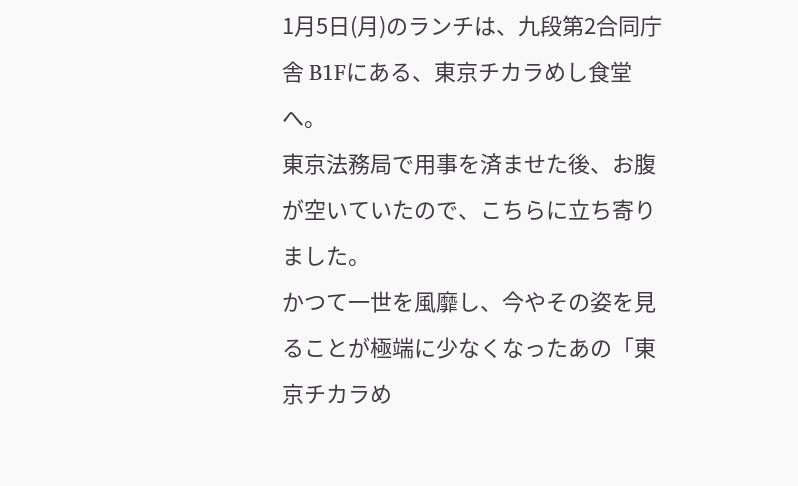1月5日(月)のランチは、九段第2合同庁舎 B1Fにある、東京チカラめし食堂 へ。
東京法務局で用事を済ませた後、お腹が空いていたので、こちらに立ち寄りました。
かつて一世を風靡し、今やその姿を見ることが極端に少なくなったあの「東京チカラめ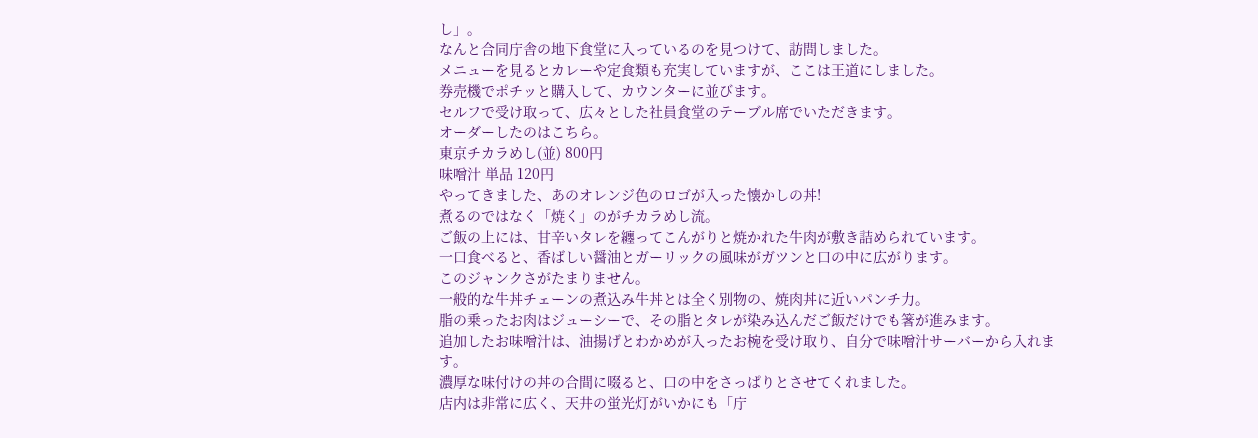し」。
なんと合同庁舎の地下食堂に入っているのを見つけて、訪問しました。
メニューを見るとカレーや定食類も充実していますが、ここは王道にしました。
券売機でポチッと購入して、カウンターに並びます。
セルフで受け取って、広々とした社員食堂のテーブル席でいただきます。
オーダーしたのはこちら。
東京チカラめし(並) 800円
味噌汁 単品 120円
やってきました、あのオレンジ色のロゴが入った懐かしの丼!
煮るのではなく「焼く」のがチカラめし流。
ご飯の上には、甘辛いタレを纏ってこんがりと焼かれた牛肉が敷き詰められています。
一口食べると、香ばしい醤油とガーリックの風味がガツンと口の中に広がります。
このジャンクさがたまりません。
一般的な牛丼チェーンの煮込み牛丼とは全く別物の、焼肉丼に近いパンチ力。
脂の乗ったお肉はジューシーで、その脂とタレが染み込んだご飯だけでも箸が進みます。
追加したお味噌汁は、油揚げとわかめが入ったお椀を受け取り、自分で味噌汁サーバーから入れます。
濃厚な味付けの丼の合間に啜ると、口の中をさっぱりとさせてくれました。
店内は非常に広く、天井の蛍光灯がいかにも「庁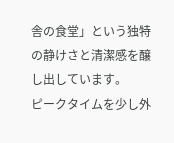舎の食堂」という独特の静けさと清潔感を醸し出しています。
ピークタイムを少し外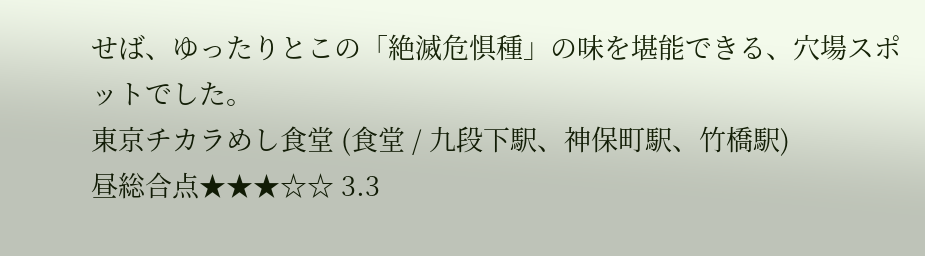せば、ゆったりとこの「絶滅危惧種」の味を堪能できる、穴場スポットでした。
東京チカラめし食堂 (食堂 / 九段下駅、神保町駅、竹橋駅)
昼総合点★★★☆☆ 3.3